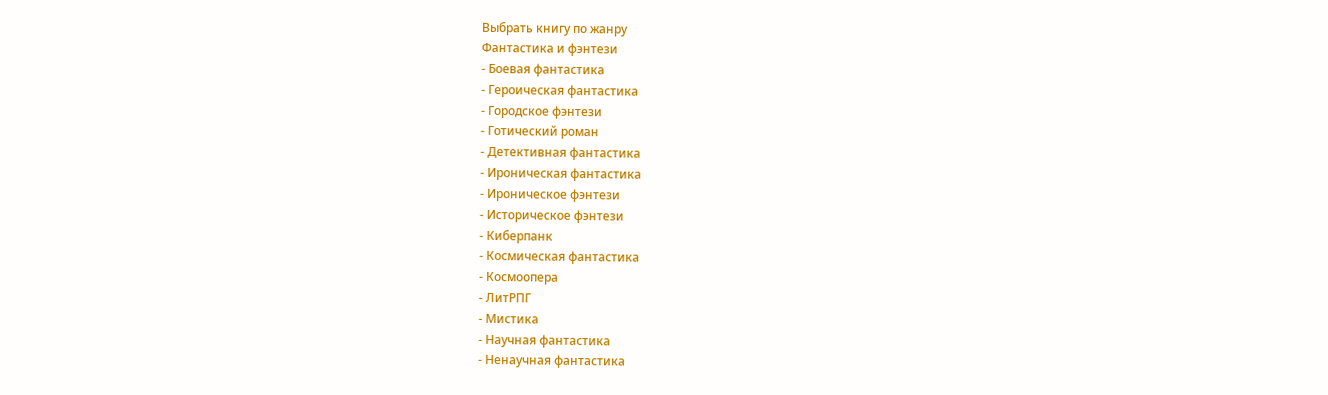Выбрать книгу по жанру
Фантастика и фэнтези
- Боевая фантастика
- Героическая фантастика
- Городское фэнтези
- Готический роман
- Детективная фантастика
- Ироническая фантастика
- Ироническое фэнтези
- Историческое фэнтези
- Киберпанк
- Космическая фантастика
- Космоопера
- ЛитРПГ
- Мистика
- Научная фантастика
- Ненаучная фантастика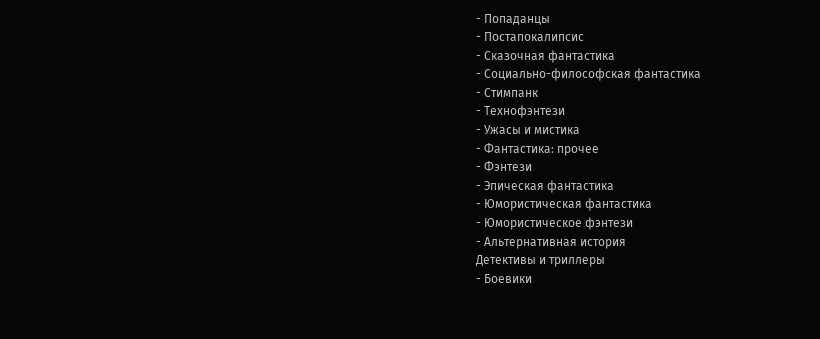- Попаданцы
- Постапокалипсис
- Сказочная фантастика
- Социально-философская фантастика
- Стимпанк
- Технофэнтези
- Ужасы и мистика
- Фантастика: прочее
- Фэнтези
- Эпическая фантастика
- Юмористическая фантастика
- Юмористическое фэнтези
- Альтернативная история
Детективы и триллеры
- Боевики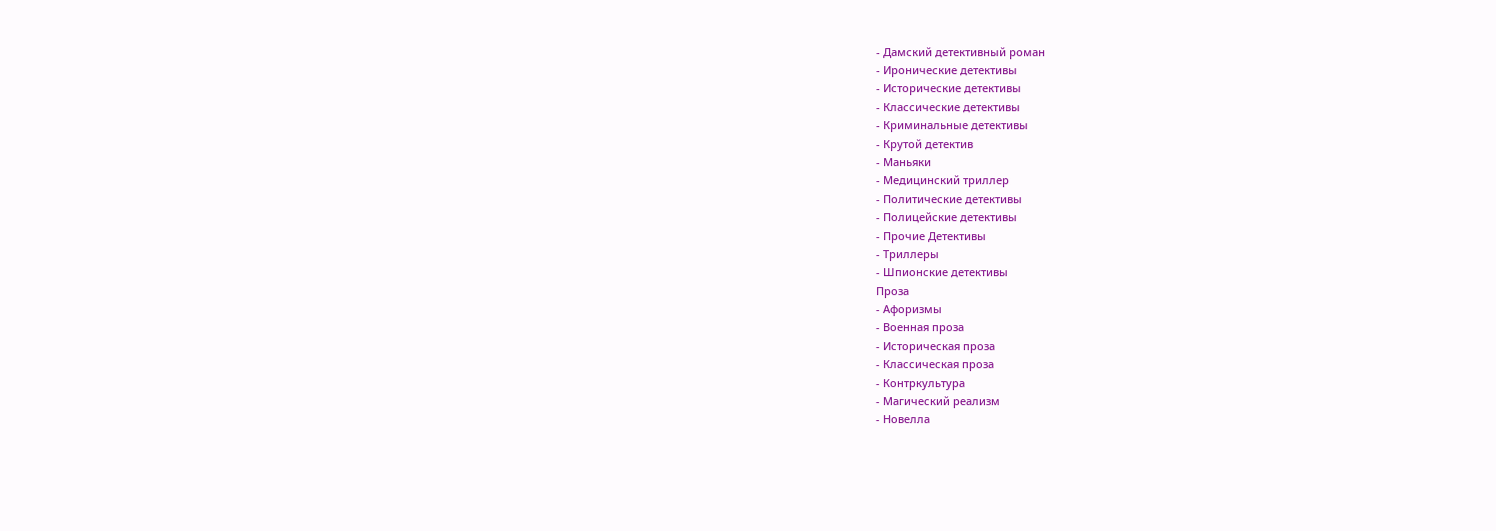- Дамский детективный роман
- Иронические детективы
- Исторические детективы
- Классические детективы
- Криминальные детективы
- Крутой детектив
- Маньяки
- Медицинский триллер
- Политические детективы
- Полицейские детективы
- Прочие Детективы
- Триллеры
- Шпионские детективы
Проза
- Афоризмы
- Военная проза
- Историческая проза
- Классическая проза
- Контркультура
- Магический реализм
- Новелла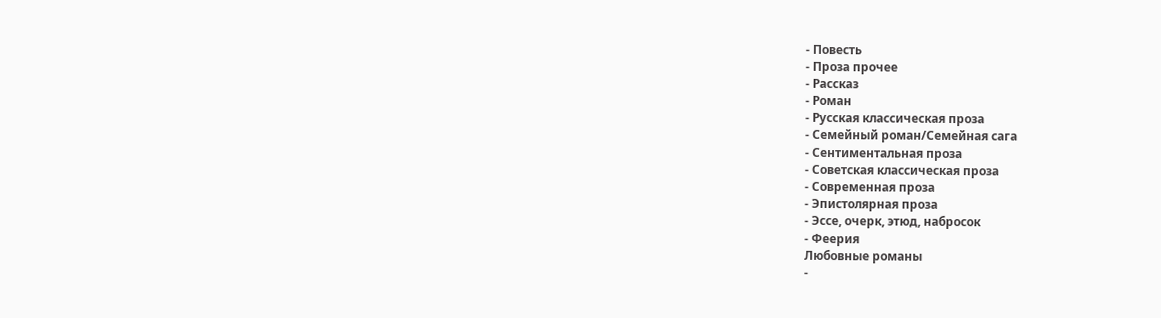- Повесть
- Проза прочее
- Рассказ
- Роман
- Русская классическая проза
- Семейный роман/Семейная сага
- Сентиментальная проза
- Советская классическая проза
- Современная проза
- Эпистолярная проза
- Эссе, очерк, этюд, набросок
- Феерия
Любовные романы
-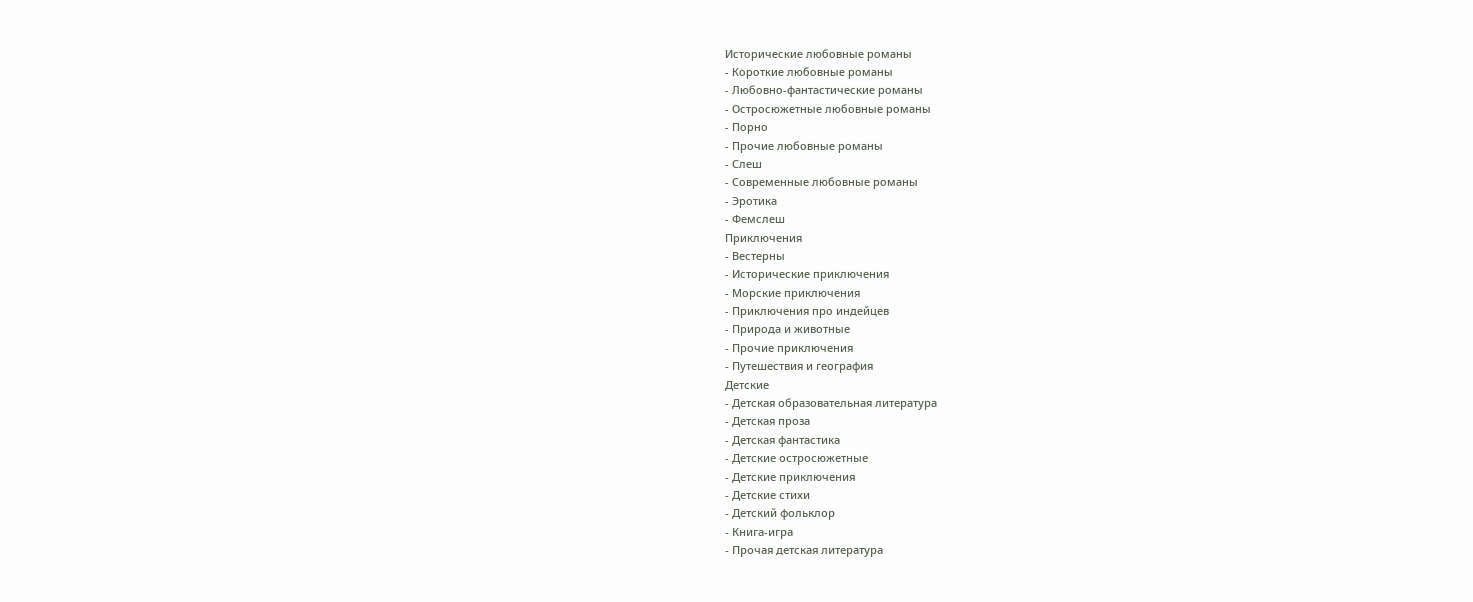Исторические любовные романы
- Короткие любовные романы
- Любовно-фантастические романы
- Остросюжетные любовные романы
- Порно
- Прочие любовные романы
- Слеш
- Современные любовные романы
- Эротика
- Фемслеш
Приключения
- Вестерны
- Исторические приключения
- Морские приключения
- Приключения про индейцев
- Природа и животные
- Прочие приключения
- Путешествия и география
Детские
- Детская образовательная литература
- Детская проза
- Детская фантастика
- Детские остросюжетные
- Детские приключения
- Детские стихи
- Детский фольклор
- Книга-игра
- Прочая детская литература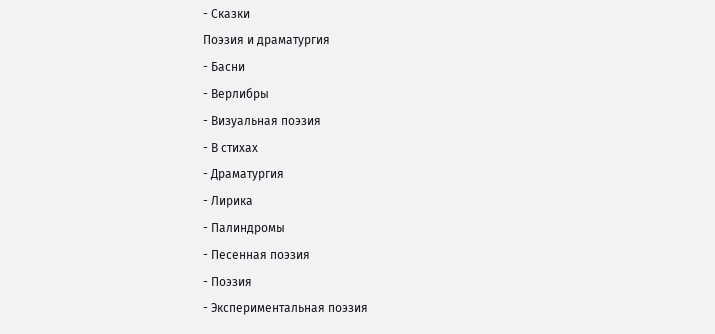- Сказки
Поэзия и драматургия
- Басни
- Верлибры
- Визуальная поэзия
- В стихах
- Драматургия
- Лирика
- Палиндромы
- Песенная поэзия
- Поэзия
- Экспериментальная поэзия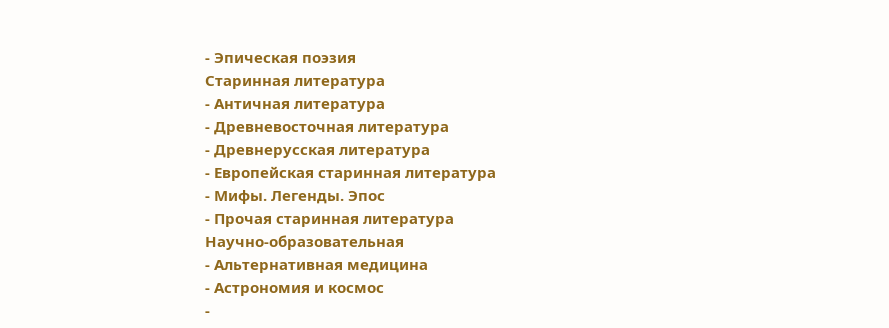- Эпическая поэзия
Старинная литература
- Античная литература
- Древневосточная литература
- Древнерусская литература
- Европейская старинная литература
- Мифы. Легенды. Эпос
- Прочая старинная литература
Научно-образовательная
- Альтернативная медицина
- Астрономия и космос
-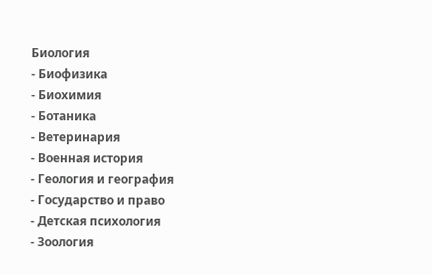Биология
- Биофизика
- Биохимия
- Ботаника
- Ветеринария
- Военная история
- Геология и география
- Государство и право
- Детская психология
- Зоология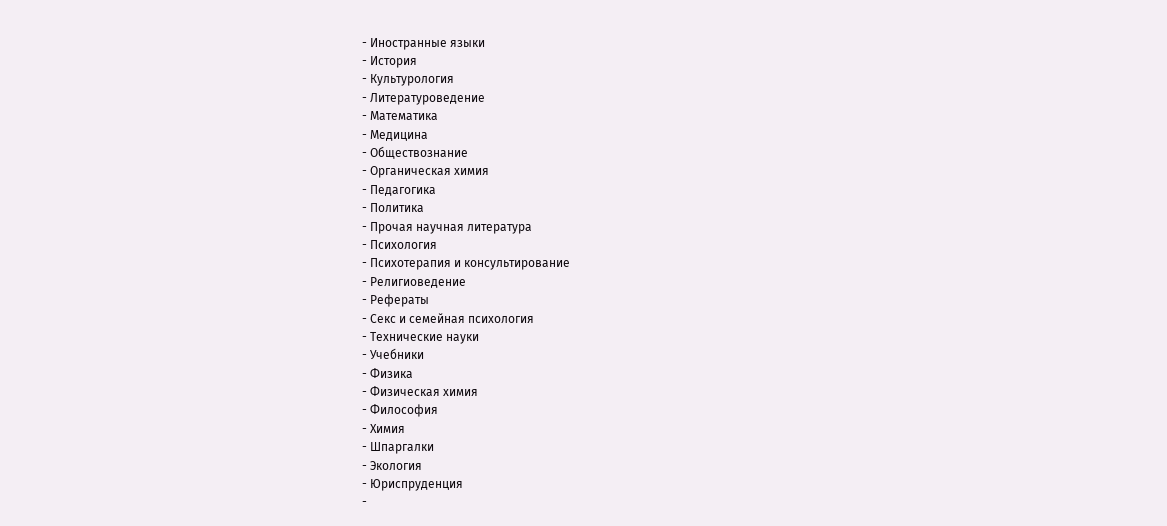- Иностранные языки
- История
- Культурология
- Литературоведение
- Математика
- Медицина
- Обществознание
- Органическая химия
- Педагогика
- Политика
- Прочая научная литература
- Психология
- Психотерапия и консультирование
- Религиоведение
- Рефераты
- Секс и семейная психология
- Технические науки
- Учебники
- Физика
- Физическая химия
- Философия
- Химия
- Шпаргалки
- Экология
- Юриспруденция
-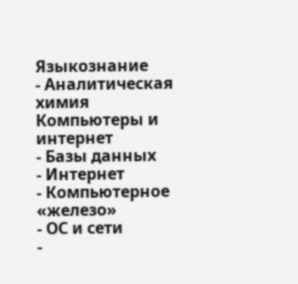Языкознание
- Аналитическая химия
Компьютеры и интернет
- Базы данных
- Интернет
- Компьютерное «железо»
- ОС и сети
-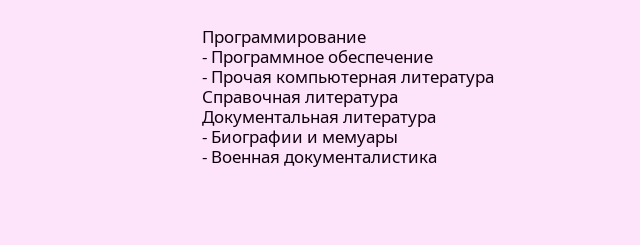Программирование
- Программное обеспечение
- Прочая компьютерная литература
Справочная литература
Документальная литература
- Биографии и мемуары
- Военная документалистика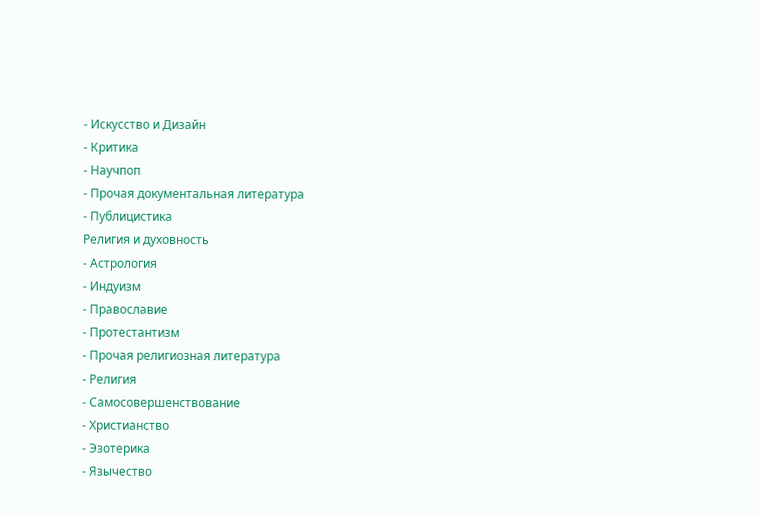- Искусство и Дизайн
- Критика
- Научпоп
- Прочая документальная литература
- Публицистика
Религия и духовность
- Астрология
- Индуизм
- Православие
- Протестантизм
- Прочая религиозная литература
- Религия
- Самосовершенствование
- Христианство
- Эзотерика
- Язычество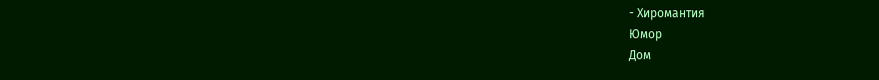- Хиромантия
Юмор
Дом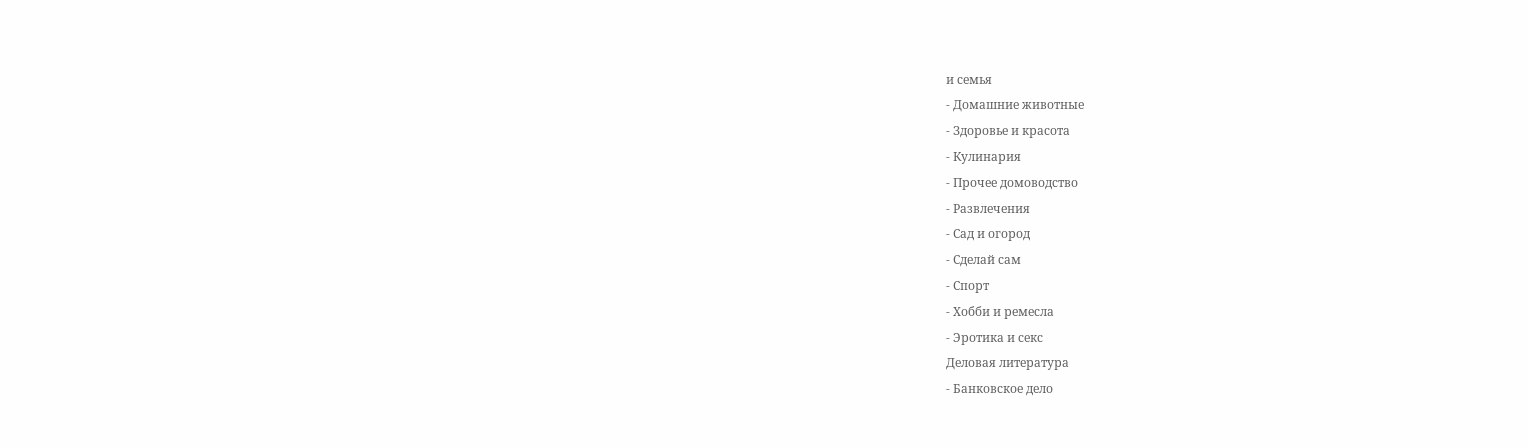и семья
- Домашние животные
- Здоровье и красота
- Кулинария
- Прочее домоводство
- Развлечения
- Сад и огород
- Сделай сам
- Спорт
- Хобби и ремесла
- Эротика и секс
Деловая литература
- Банковское дело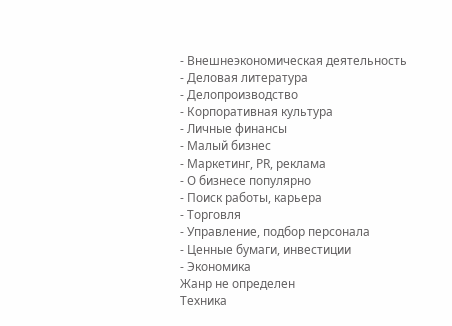- Внешнеэкономическая деятельность
- Деловая литература
- Делопроизводство
- Корпоративная культура
- Личные финансы
- Малый бизнес
- Маркетинг, PR, реклама
- О бизнесе популярно
- Поиск работы, карьера
- Торговля
- Управление, подбор персонала
- Ценные бумаги, инвестиции
- Экономика
Жанр не определен
Техника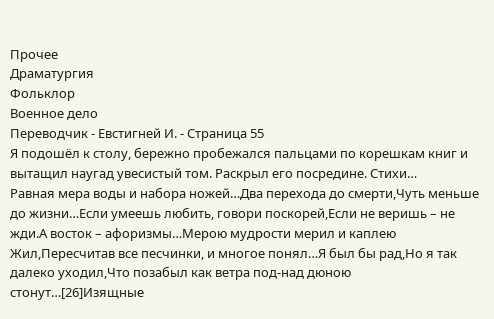Прочее
Драматургия
Фольклор
Военное дело
Переводчик - Евстигней И. - Страница 55
Я подошёл к столу, бережно пробежался пальцами по корешкам книг и вытащил наугад увесистый том. Раскрыл его посредине. Стихи…
Равная мера воды и набора ножей…Два перехода до смерти,Чуть меньше до жизни…Если умеешь любить, говори поскорей,Если не веришь – не жди.А восток – афоризмы…Мерою мудрости мерил и каплею Жил,Пересчитав все песчинки, и многое понял…Я был бы рад,Но я так далеко уходил,Что позабыл как ветра под-над дюною стонут…[26]Изящные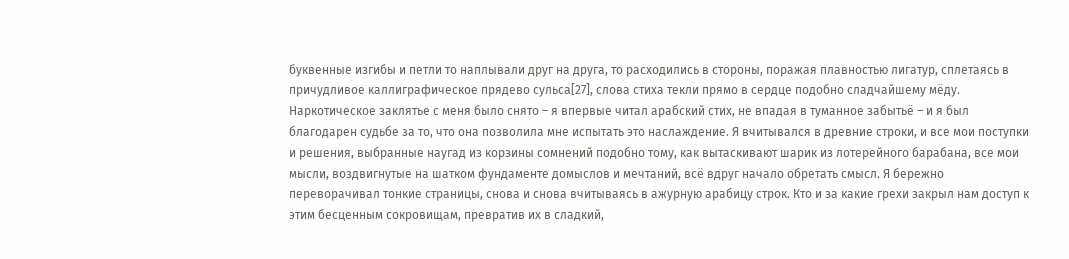буквенные изгибы и петли то наплывали друг на друга, то расходились в стороны, поражая плавностью лигатур, сплетаясь в причудливое каллиграфическое прядево сульса[27], слова стиха текли прямо в сердце подобно сладчайшему мёду. Наркотическое заклятье с меня было снято – я впервые читал арабский стих, не впадая в туманное забытьё – и я был благодарен судьбе за то, что она позволила мне испытать это наслаждение. Я вчитывался в древние строки, и все мои поступки и решения, выбранные наугад из корзины сомнений подобно тому, как вытаскивают шарик из лотерейного барабана, все мои мысли, воздвигнутые на шатком фундаменте домыслов и мечтаний, всё вдруг начало обретать смысл. Я бережно переворачивал тонкие страницы, снова и снова вчитываясь в ажурную арабицу строк. Кто и за какие грехи закрыл нам доступ к этим бесценным сокровищам, превратив их в сладкий,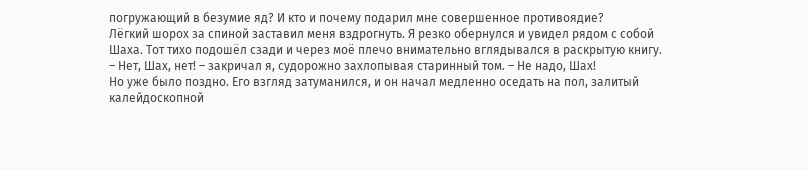погружающий в безумие яд? И кто и почему подарил мне совершенное противоядие?
Лёгкий шорох за спиной заставил меня вздрогнуть. Я резко обернулся и увидел рядом с собой Шаха. Тот тихо подошёл сзади и через моё плечо внимательно вглядывался в раскрытую книгу.
– Нет, Шах, нет! – закричал я, судорожно захлопывая старинный том. – Не надо, Шах!
Но уже было поздно. Его взгляд затуманился, и он начал медленно оседать на пол, залитый калейдоскопной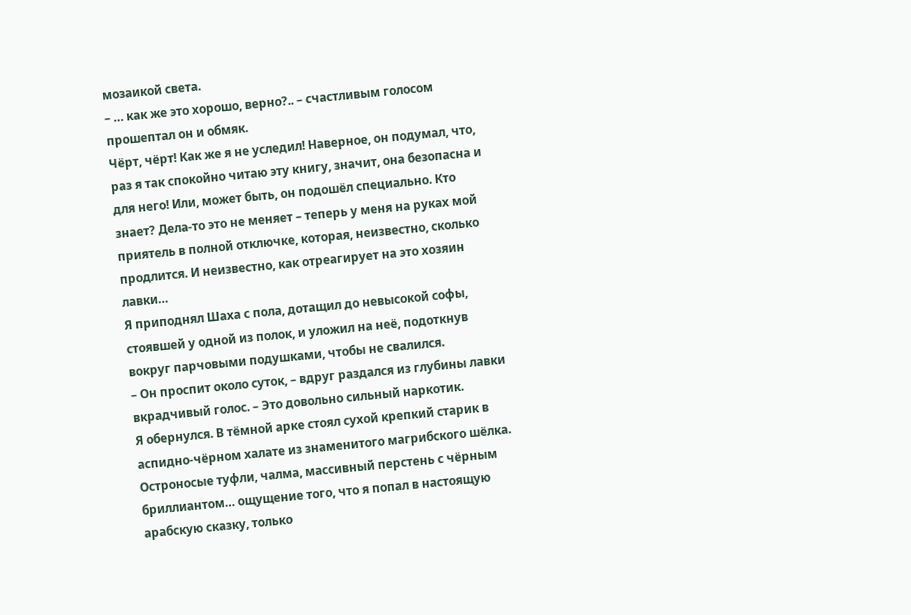мозаикой света.
– … как же это хорошо, верно?.. – счастливым голосом прошептал он и обмяк.
Чёрт, чёрт! Как же я не уследил! Наверное, он подумал, что, раз я так спокойно читаю эту книгу, значит, она безопасна и для него! Или, может быть, он подошёл специально. Кто знает? Дела-то это не меняет – теперь у меня на руках мой приятель в полной отключке, которая, неизвестно, сколько продлится. И неизвестно, как отреагирует на это хозяин лавки…
Я приподнял Шаха с пола, дотащил до невысокой софы, стоявшей у одной из полок, и уложил на неё, подоткнув вокруг парчовыми подушками, чтобы не свалился.
– Он проспит около суток, – вдруг раздался из глубины лавки вкрадчивый голос. – Это довольно сильный наркотик.
Я обернулся. В тёмной арке стоял сухой крепкий старик в аспидно-чёрном халате из знаменитого магрибского шёлка. Остроносые туфли, чалма, массивный перстень с чёрным бриллиантом… ощущение того, что я попал в настоящую арабскую сказку, только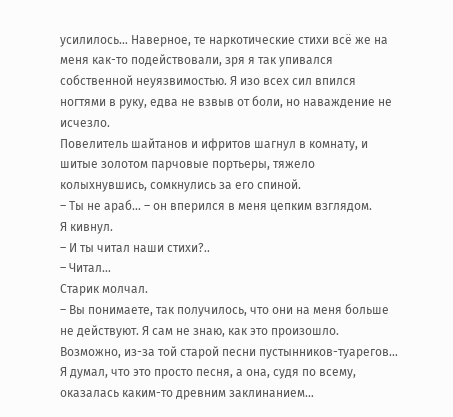усилилось… Наверное, те наркотические стихи всё же на меня как-то подействовали, зря я так упивался собственной неуязвимостью. Я изо всех сил впился ногтями в руку, едва не взвыв от боли, но наваждение не исчезло.
Повелитель шайтанов и ифритов шагнул в комнату, и шитые золотом парчовые портьеры, тяжело колыхнувшись, сомкнулись за его спиной.
– Ты не араб… – он вперился в меня цепким взглядом.
Я кивнул.
– И ты читал наши стихи?..
– Читал…
Старик молчал.
– Вы понимаете, так получилось, что они на меня больше не действуют. Я сам не знаю, как это произошло. Возможно, из-за той старой песни пустынников-туарегов… Я думал, что это просто песня, а она, судя по всему, оказалась каким-то древним заклинанием…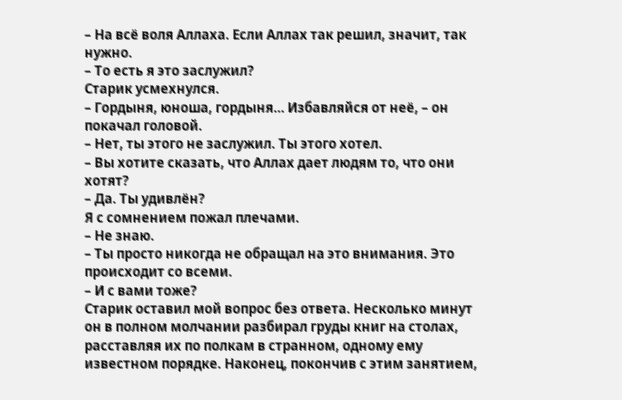– На всё воля Аллаха. Если Аллах так решил, значит, так нужно.
– То есть я это заслужил?
Старик усмехнулся.
– Гордыня, юноша, гордыня… Избавляйся от неё, – он покачал головой.
– Нет, ты этого не заслужил. Ты этого хотел.
– Вы хотите сказать, что Аллах дает людям то, что они хотят?
– Да. Ты удивлён?
Я с сомнением пожал плечами.
– Не знаю.
– Ты просто никогда не обращал на это внимания. Это происходит со всеми.
– И с вами тоже?
Старик оставил мой вопрос без ответа. Несколько минут он в полном молчании разбирал груды книг на столах, расставляя их по полкам в странном, одному ему известном порядке. Наконец, покончив с этим занятием,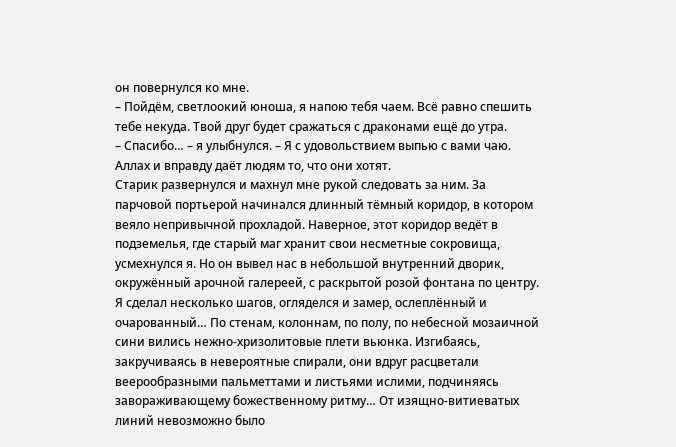он повернулся ко мне.
– Пойдём, светлоокий юноша, я напою тебя чаем. Всё равно спешить тебе некуда. Твой друг будет сражаться с драконами ещё до утра.
– Спасибо… – я улыбнулся. – Я с удовольствием выпью с вами чаю.
Аллах и вправду даёт людям то, что они хотят.
Старик развернулся и махнул мне рукой следовать за ним. За парчовой портьерой начинался длинный тёмный коридор, в котором веяло непривычной прохладой. Наверное, этот коридор ведёт в подземелья, где старый маг хранит свои несметные сокровища, усмехнулся я. Но он вывел нас в небольшой внутренний дворик, окружённый арочной галереей, с раскрытой розой фонтана по центру. Я сделал несколько шагов, огляделся и замер, ослеплённый и очарованный… По стенам, колоннам, по полу, по небесной мозаичной сини вились нежно-хризолитовые плети вьюнка. Изгибаясь, закручиваясь в невероятные спирали, они вдруг расцветали веерообразными пальметтами и листьями ислими, подчиняясь завораживающему божественному ритму… От изящно-витиеватых линий невозможно было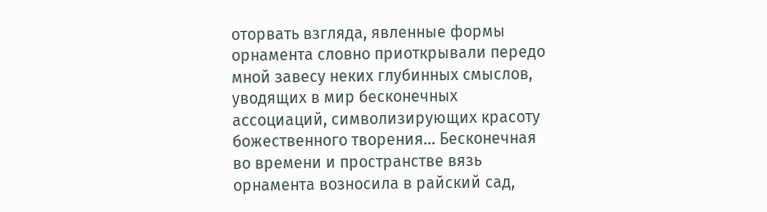оторвать взгляда, явленные формы орнамента словно приоткрывали передо мной завесу неких глубинных смыслов, уводящих в мир бесконечных ассоциаций, символизирующих красоту божественного творения… Бесконечная во времени и пространстве вязь орнамента возносила в райский сад,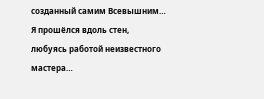созданный самим Всевышним…
Я прошёлся вдоль стен, любуясь работой неизвестного мастера…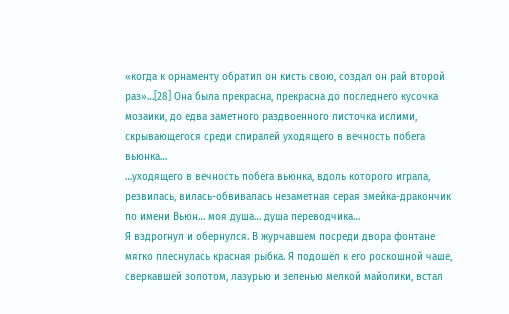«когда к орнаменту обратил он кисть свою, создал он рай второй раз»…[28] Она была прекрасна, прекрасна до последнего кусочка мозаики, до едва заметного раздвоенного листочка ислими, скрывающегося среди спиралей уходящего в вечность побега вьюнка…
…уходящего в вечность побега вьюнка, вдоль которого играла, резвилась, вилась-обвивалась незаметная серая змейка-дракончик по имени Вьюн… моя душа… душа переводчика…
Я вздрогнул и обернулся. В журчавшем посреди двора фонтане мягко плеснулась красная рыбка. Я подошёл к его роскошной чаше, сверкавшей золотом, лазурью и зеленью мелкой майолики, встал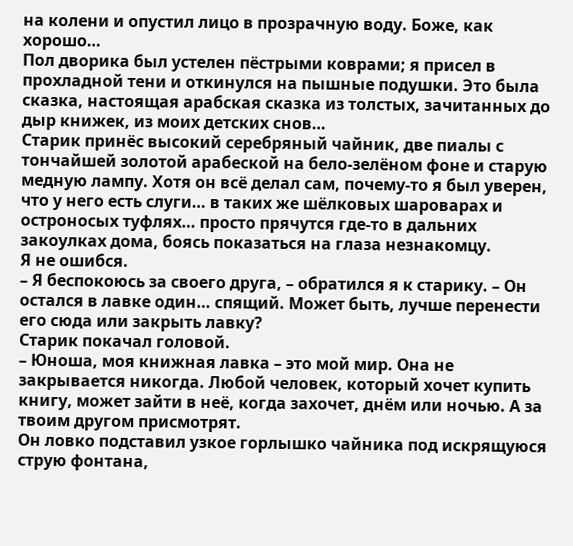на колени и опустил лицо в прозрачную воду. Боже, как хорошо…
Пол дворика был устелен пёстрыми коврами; я присел в прохладной тени и откинулся на пышные подушки. Это была сказка, настоящая арабская сказка из толстых, зачитанных до дыр книжек, из моих детских снов…
Старик принёс высокий серебряный чайник, две пиалы с тончайшей золотой арабеской на бело-зелёном фоне и старую медную лампу. Хотя он всё делал сам, почему-то я был уверен, что у него есть слуги… в таких же шёлковых шароварах и остроносых туфлях… просто прячутся где-то в дальних закоулках дома, боясь показаться на глаза незнакомцу.
Я не ошибся.
– Я беспокоюсь за своего друга, – обратился я к старику. – Он остался в лавке один… спящий. Может быть, лучше перенести его сюда или закрыть лавку?
Старик покачал головой.
– Юноша, моя книжная лавка – это мой мир. Она не закрывается никогда. Любой человек, который хочет купить книгу, может зайти в неё, когда захочет, днём или ночью. А за твоим другом присмотрят.
Он ловко подставил узкое горлышко чайника под искрящуюся струю фонтана,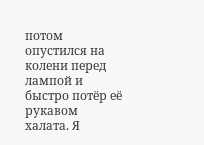потом опустился на колени перед лампой и быстро потёр её рукавом халата. Я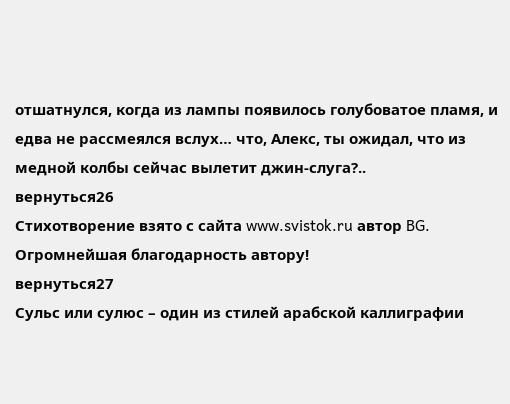отшатнулся, когда из лампы появилось голубоватое пламя, и едва не рассмеялся вслух… что, Алекс, ты ожидал, что из медной колбы сейчас вылетит джин-слуга?..
вернуться26
Стихотворение взято с сайта www.svistok.ru автор BG. Огромнейшая благодарность автору!
вернуться27
Сульс или сулюс – один из стилей арабской каллиграфии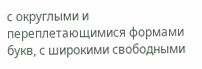с округлыми и переплетающимися формами букв, с широкими свободными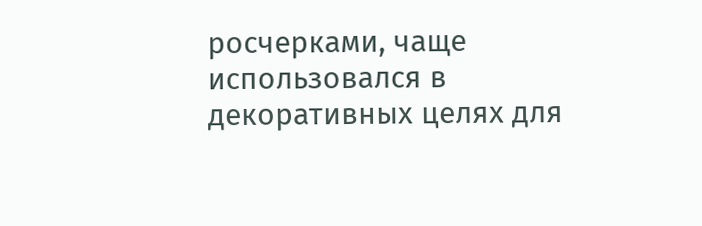росчерками, чаще использовался в декоративных целях для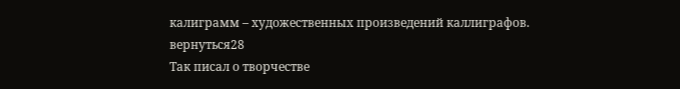калиграмм – художественных произведений каллиграфов.
вернуться28
Так писал о творчестве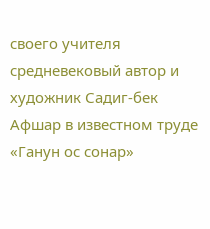своего учителя средневековый автор и художник Садиг-бек Афшар в известном труде «Ганун ос сонар»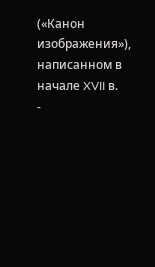(«Канон изображения»), написанном в начале XVII в.
-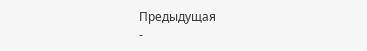Предыдущая
-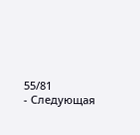55/81
- Следующая